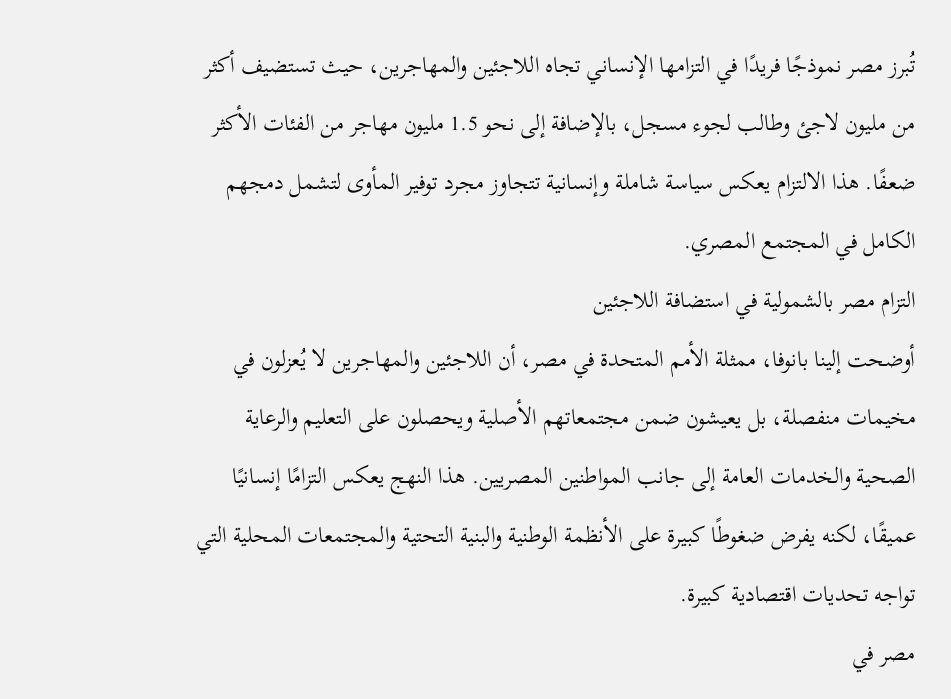تُبرز مصر نموذجًا فريدًا في التزامها الإنساني تجاه اللاجئين والمهاجرين، حيث تستضيف أكثر من مليون لاجئ وطالب لجوء مسجل، بالإضافة إلى نحو 1.5 مليون مهاجر من الفئات الأكثر ضعفًا. هذا الالتزام يعكس سياسة شاملة وإنسانية تتجاوز مجرد توفير المأوى لتشمل دمجهم الكامل في المجتمع المصري.
التزام مصر بالشمولية في استضافة اللاجئين
أوضحت إلينا بانوفا، ممثلة الأمم المتحدة في مصر، أن اللاجئين والمهاجرين لا يُعزلون في مخيمات منفصلة، بل يعيشون ضمن مجتمعاتهم الأصلية ويحصلون على التعليم والرعاية الصحية والخدمات العامة إلى جانب المواطنين المصريين. هذا النهج يعكس التزامًا إنسانيًا عميقًا، لكنه يفرض ضغوطًا كبيرة على الأنظمة الوطنية والبنية التحتية والمجتمعات المحلية التي تواجه تحديات اقتصادية كبيرة.
مصر في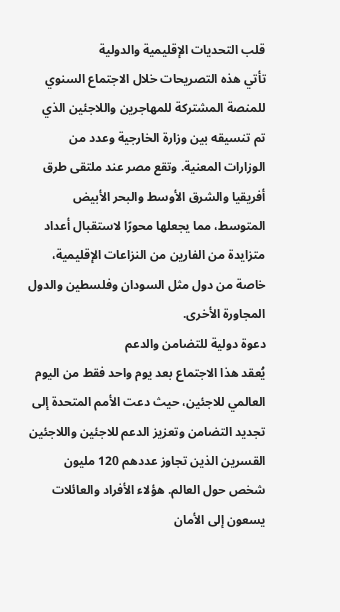قلب التحديات الإقليمية والدولية
تأتي هذه التصريحات خلال الاجتماع السنوي للمنصة المشتركة للمهاجرين واللاجئين الذي تم تنسيقه بين وزارة الخارجية وعدد من الوزارات المعنية. وتقع مصر عند ملتقى طرق أفريقيا والشرق الأوسط والبحر الأبيض المتوسط، مما يجعلها محورًا لاستقبال أعداد متزايدة من الفارين من النزاعات الإقليمية، خاصة من دول مثل السودان وفلسطين والدول المجاورة الأخرى.
دعوة دولية للتضامن والدعم
يُعقد هذا الاجتماع بعد يوم واحد فقط من اليوم العالمي للاجئين، حيث دعت الأمم المتحدة إلى تجديد التضامن وتعزيز الدعم للاجئين واللاجئين القسرين الذين تجاوز عددهم 120 مليون شخص حول العالم. هؤلاء الأفراد والعائلات يسعون إلى الأمان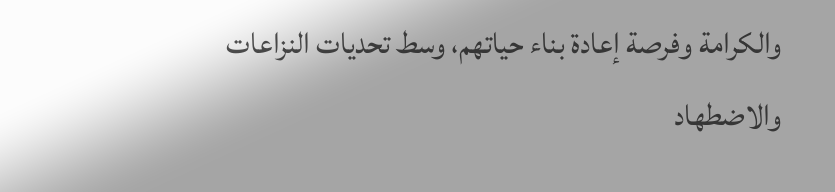والكرامة وفرصة إعادة بناء حياتهم، وسط تحديات النزاعات والاضطهاد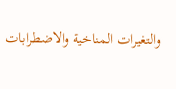والتغيرات المناخية والاضطرابات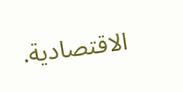الاقتصادية.